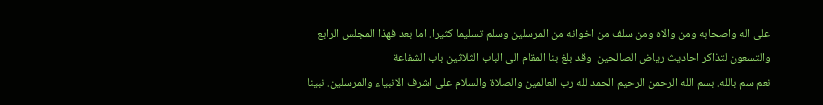على اله واصحابه ومن والاه ومن سلف من اخوانه من المرسلين وسلم تسليما كثيرا. اما بعد فهذا المجلس الرابع والتسعون لتذاكر احاديث رياض الصالحين  وقد بلغ بنا المقام الى الباب الثلاثين باب الشفاعة
نعم سم بالله. بسم الله الرحمن الرحيم الحمد لله رب العالمين والصلاة والسلام على اشرف الانبياء والمرسلين. نبينا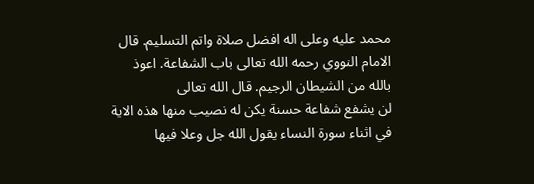محمد عليه وعلى اله افضل صلاة واتم التسليم. قال الامام النووي رحمه الله تعالى باب الشفاعة. اعوذ بالله من الشيطان الرجيم. قال الله تعالى
لن يشفع شفاعة حسنة يكن له نصيب منها هذه الاية في اثناء سورة النساء يقول الله جل وعلا فيها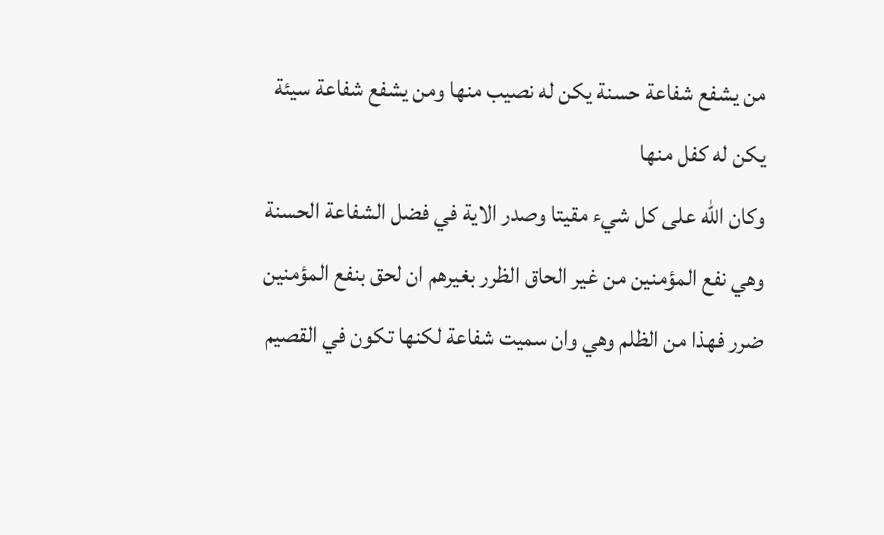من يشفع شفاعة حسنة يكن له نصيب منها ومن يشفع شفاعة سيئة يكن له كفل منها
وكان الله على كل شيء مقيتا وصدر الاية في فضل الشفاعة الحسنة وهي نفع المؤمنين من غير الحاق الظرر بغيرهم ان لحق بنفع المؤمنين ضرر فهذا من الظلم وهي وان سميت شفاعة لكنها تكون في القصيم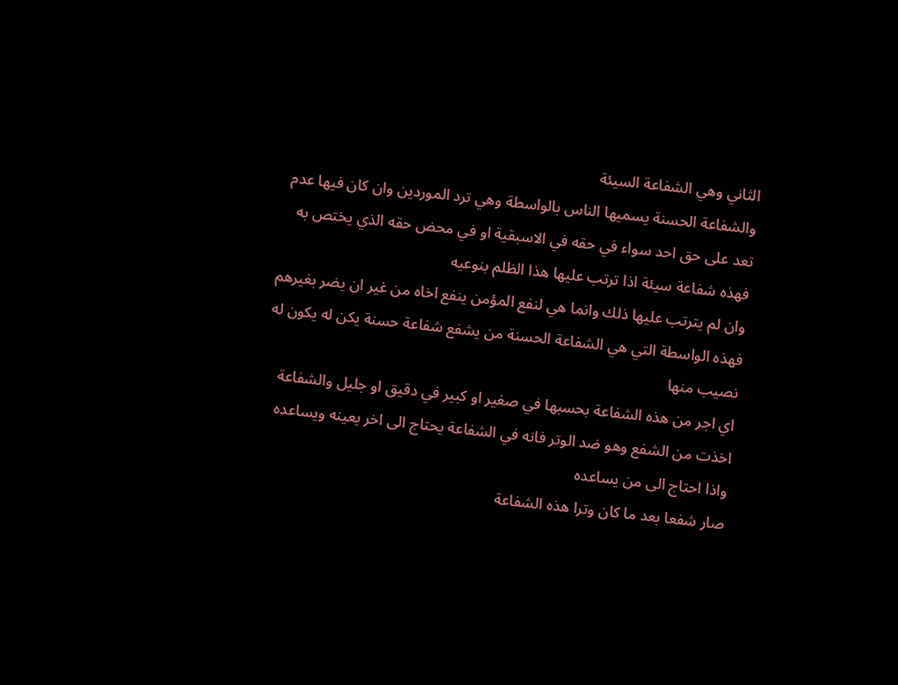الثاني وهي الشفاعة السيئة
والشفاعة الحسنة يسميها الناس بالواسطة وهي ترد الموردين وان كان فيها عدم تعد على حق احد سواء في حقه في الاسبقية او في محض حقه الذي يختص به فهذه شفاعة سيئة اذا ترتب عليها هذا الظلم بنوعيه
وان لم يترتب عليها ذلك وانما هي لنفع المؤمن ينفع اخاه من غير ان يضر بغيرهم فهذه الواسطة التي هي الشفاعة الحسنة من يشفع شفاعة حسنة يكن له يكون له نصيب منها
اي اجر من هذه الشفاعة بحسبها في صغير او كبير في دقيق او جليل والشفاعة اخذت من الشفع وهو ضد الوتر فانه في الشفاعة يحتاج الى اخر يعينه ويساعده واذا احتاج الى من يساعده
صار شفعا بعد ما كان وترا هذه الشفاعة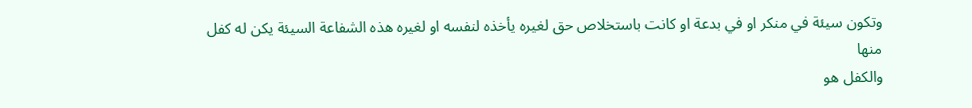وتكون سيئة في منكر او في بدعة او كانت باستخلاص حق لغيره يأخذه لنفسه او لغيره هذه الشفاعة السيئة يكن له كفل منها
والكفل هو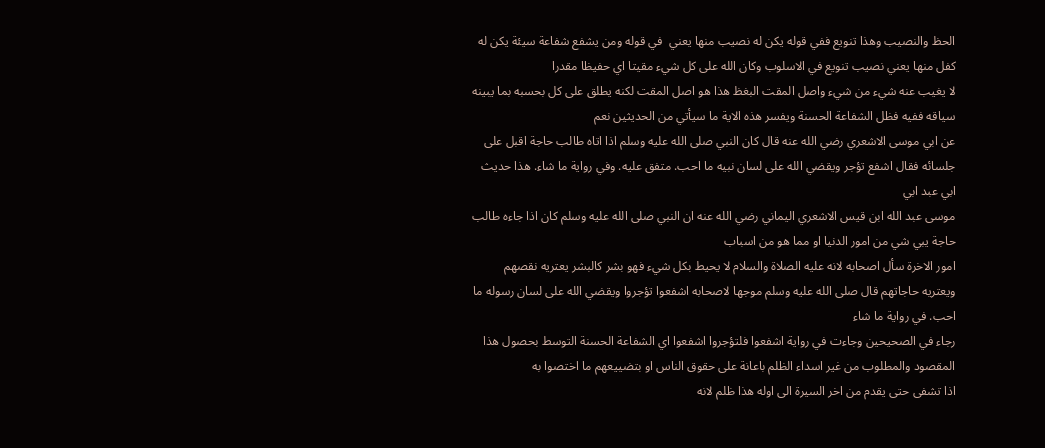الحظ والنصيب وهذا تنويع ففي قوله يكن له نصيب منها يعني  في قوله ومن يشفع شفاعة سيئة يكن له كفل منها يعني نصيب تنويع في الاسلوب وكان الله على كل شيء مقيتا اي حفيظا مقدرا
لا يغيب عنه شيء من شيء واصل المقت البغظ هذا هو اصل المقت لكنه يطلق على كل بحسبه بما يبينه سياقه ففيه فظل الشفاعة الحسنة ويفسر هذه الاية ما سيأتي من الحديثين نعم
عن ابي موسى الاشعري رضي الله عنه قال كان النبي صلى الله عليه وسلم اذا اتاه طالب حاجة اقبل على جلسائه فقال اشفع تؤجر ويقضي الله على لسان نبيه ما احب. متفق عليه. وفي رواية ما شاء. هذا حديث ابي عبد ابي
موسى عبد الله ابن قيس الاشعري اليماني رضي الله عنه ان النبي صلى الله عليه وسلم كان اذا جاءه طالب حاجة يبي شي من امور الدنيا او مما هو من اسباب
امور الاخرة سأل اصحابه لانه عليه الصلاة والسلام لا يحيط بكل شيء فهو بشر كالبشر يعتريه نقصهم ويعتريه حاجاتهم قال صلى الله عليه وسلم موجها لاصحابه اشفعوا تؤجروا ويقضي الله على لسان رسوله ما احب. في رواية ما شاء
رجاء في الصحيحين وجاءت في رواية اشفعوا فلتؤجروا اشفعوا اي الشفاعة الحسنة التوسط بحصول هذا المقصود والمطلوب من غير اسداء الظلم باعانة على حقوق الناس او بتضييعهم ما اختصوا به
اذا تشفى حتى يقدم من اخر السيرة الى اوله هذا ظلم لانه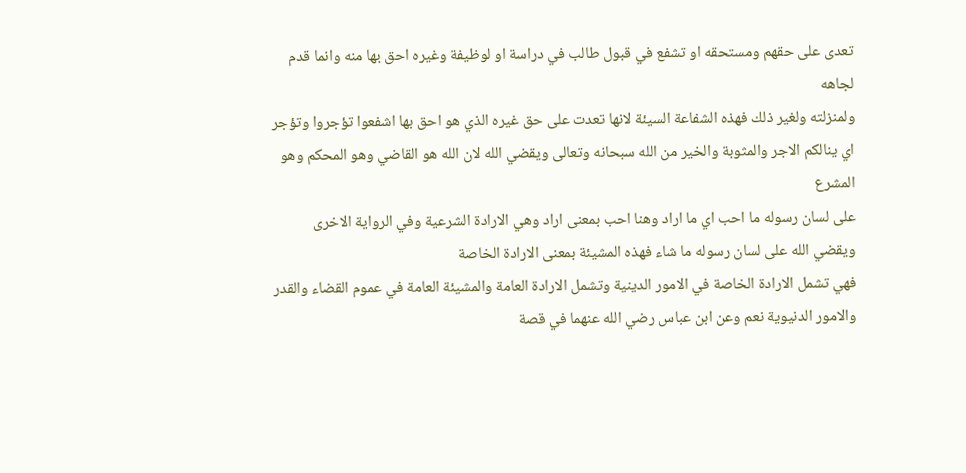تعدى على حقهم ومستحقه او تشفع في قبول طالب في دراسة او لوظيفة وغيره احق بها منه وانما قدم لجاهه
ولمنزلته ولغير ذلك فهذه الشفاعة السيئة لانها تعدت على حق غيره الذي هو احق بها اشفعوا تؤجروا وتؤجر اي ينالكم الاجر والمثوبة والخير من الله سبحانه وتعالى ويقضي الله لان الله هو القاضي وهو المحكم وهو المشرع
على لسان رسوله ما احب اي ما اراد وهنا احب بمعنى اراد وهي الارادة الشرعية وفي الرواية الاخرى ويقضي الله على لسان رسوله ما شاء فهذه المشيئة بمعنى الارادة الخاصة
فهي تشمل الارادة الخاصة في الامور الدينية وتشمل الارادة العامة والمشيئة العامة في عموم القضاء والقدر والامور الدنيوية نعم وعن ابن عباس رضي الله عنهما في قصة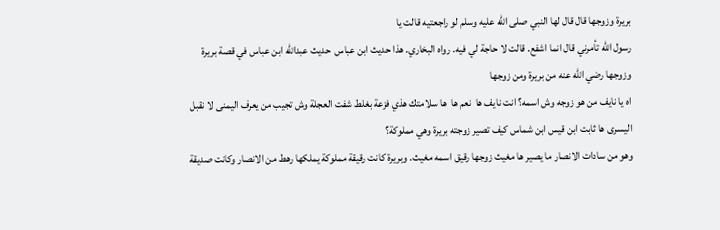بريرة وزوجها قال قال لها النبي صلى الله عليه وسلم لو راجعتيه قالت يا
رسول الله تأمرني قال انما اشفع. قالت لا حاجة لي فيه. رواه البخاري. هذا حديث ابن عباس  حديث عبدالله ابن عباس في قصة بريرة وزوجها رضي الله عنه من بريرة ومن زوجها
اه يا نايف من هو زوجه وش اسمه؟ انت نايف ها  نعم ها  ها سلامتك هذي فزعة بغلط شفت العجلة وش تجيب من يعرف اليمنى لا نقبل اليسرى ها ثابت ابن قيس ابن شماس كيف تصير زوجته بريرة وهي مملوكة؟
وهو من سادات الانصار ما يصير ها مغيث زوجها رقيق اسمه مغيث. وبريرة كانت رقيقة مملوكة يملكها رهط من الانصار وكانت صديقة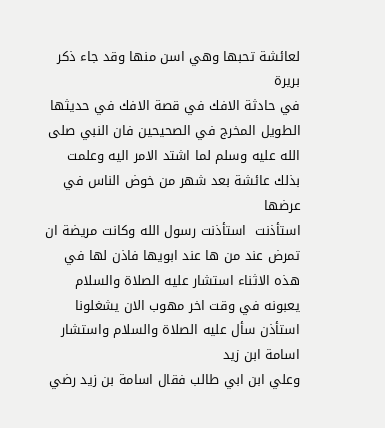لعائشة تحبها وهي اسن منها وقد جاء ذكر بريرة
في حادثة الافك في قصة الافك في حديثها الطويل المخرج في الصحيحين فان النبي صلى الله عليه وسلم لما اشتد الامر اليه وعلمت بذلك عائشة بعد شهر من خوض الناس في عرضها
استأذنت  استأذنت رسول الله وكانت مريضة ان تمرض عند من ها عند ابويها فاذن لها في هذه الاثناء استشار عليه الصلاة والسلام يعبونه في وقت اخر مهوب الان يشغلونا استأذن سأل عليه الصلاة والسلام واستشار اسامة ابن زيد
وعلي ابن ابي طالب فقال اسامة بن زيد رضي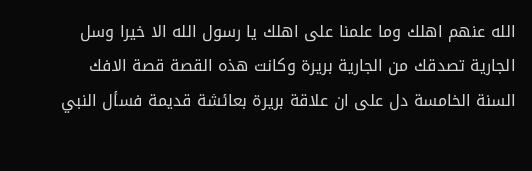الله عنهم اهلك وما علمنا على اهلك يا رسول الله الا خيرا وسل الجارية تصدقك من الجارية بريرة وكانت هذه القصة قصة الافك
السنة الخامسة دل على ان علاقة بريرة بعائشة قديمة فسأل النبي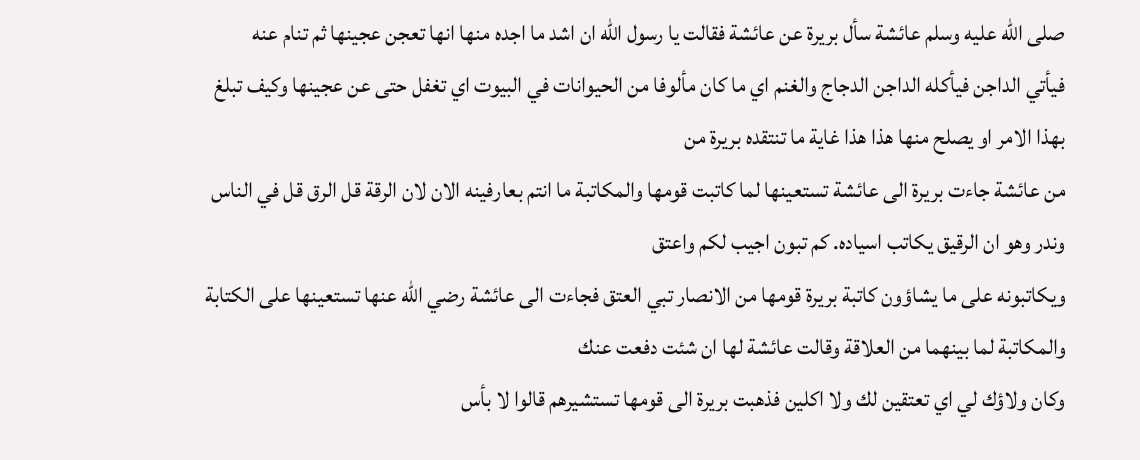صلى الله عليه وسلم عائشة سأل بريرة عن عائشة فقالت يا رسول الله ان اشد ما اجده منها انها تعجن عجينها ثم تنام عنه
فيأتي الداجن فيأكله الداجن الدجاج والغنم اي ما كان مألوفا من الحيوانات في البيوت اي تغفل حتى عن عجينها وكيف تبلغ بهذا الامر او يصلح منها هذا هذا غاية ما تنتقده بريرة من
من عائشة جاءت بريرة الى عائشة تستعينها لما كاتبت قومها والمكاتبة ما انتم بعارفينه الان لان الرقة قل الرق قل في الناس وندر وهو ان الرقيق يكاتب اسياده. كم تبون اجيب لكم واعتق
ويكاتبونه على ما يشاؤون كاتبة بريرة قومها من الانصار تبي العتق فجاءت الى عائشة رضي الله عنها تستعينها على الكتابة والمكاتبة لما بينهما من العلاقة وقالت عائشة لها ان شئت دفعت عنك
وكان ولاؤك لي اي تعتقين لك ولا اكلين فذهبت بريرة الى قومها تستشيرهم قالوا لا بأس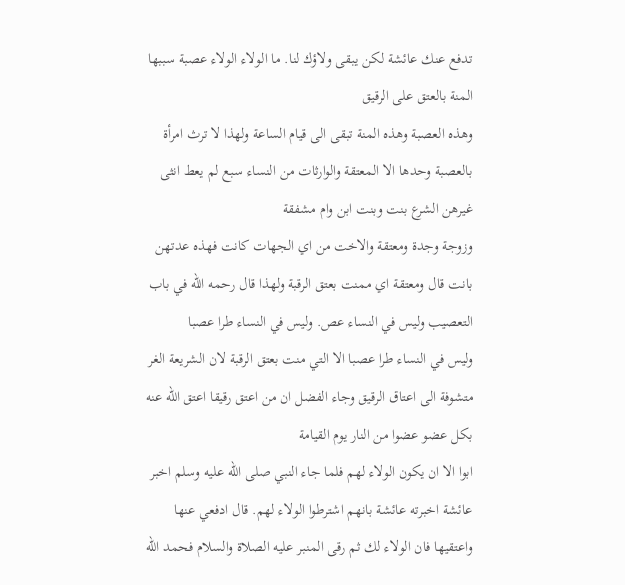تدفع عنك عائشة لكن يبقى ولاؤك لنا. ما الولاء الولاء عصبة سببها المنة بالعتق على الرقيق
وهذه العصبة وهذه المنة تبقى الى قيام الساعة ولهذا لا ترث امرأة بالعصبة وحدها الا المعتقة والوارثات من النساء سبع لم يعط انثى غيرهن الشرع بنت وبنت ابن وام مشفقة
وزوجة وجدة ومعتقة والاخت من اي الجهات كانت فهذه عدتهن بانت قال ومعتقة اي ممنت بعتق الرقبة ولهذا قال رحمه الله في باب التعصيب وليس في النساء عص. وليس في النساء طرا عصبا
وليس في النساء طرا عصبا الا التي منت بعتق الرقبة لان الشريعة الغر متشوفة الى اعتاق الرقيق وجاء الفضل ان من اعتق رقيقا اعتق الله عنه بكل عضو عضوا من النار يوم القيامة
ابوا الا ان يكون الولاء لهم فلما جاء النبي صلى الله عليه وسلم اخبر عائشة اخبرته عائشة بانهم اشترطوا الولاء لهم. قال ادفعي عنها واعتقيها فان الولاء لك ثم رقى المنبر عليه الصلاة والسلام فحمد الله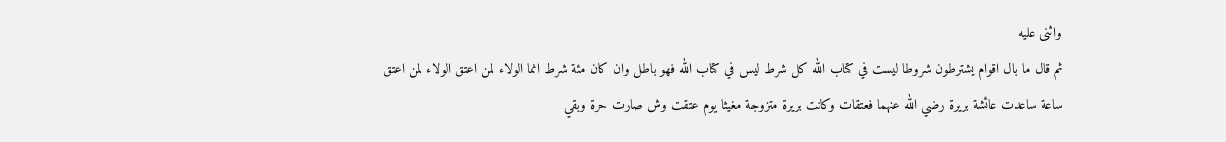واثنى عليه
ثم قال ما بال اقوام يشترطون شروطا ليست في كتاب الله كل شرط ليس في كتاب الله فهو باطل وان كان مئة شرط انما الولاء لمن اعتق الولاء لمن اعتق
ساعة ساعدت عائشة بريرة رضي الله عنهما فعتقات وكانت بريرة متزوجة مغيثا يوم عتقت وش صارت حرة وبقي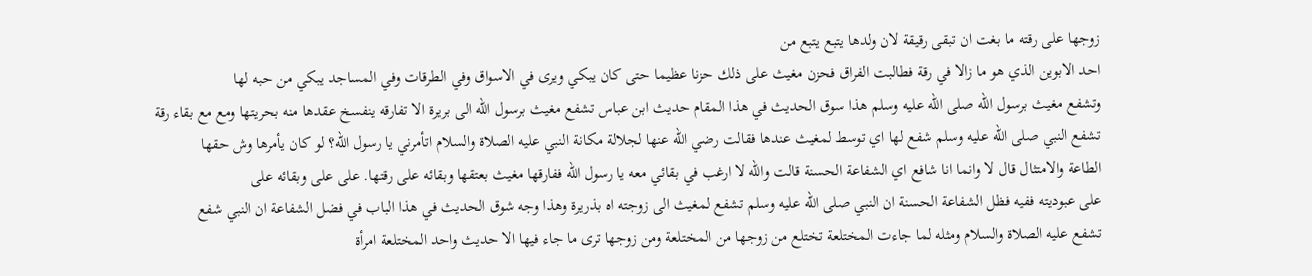زوجها على رقته ما بغت ان تبقى رقيقة لان ولدها يتبع يتبع من
احد الابوين الذي هو ما زالا في رقة فطالبت الفراق فحزن مغيث على ذلك حزنا عظيما حتى كان يبكي ويرى في الاسواق وفي الطرقات وفي المساجد يبكي من حبه لها
وتشفع مغيث برسول الله صلى الله عليه وسلم هذا سوق الحديث في هذا المقام حديث ابن عباس تشفع مغيث برسول الله الى بريرة الا تفارقه ينفسخ عقدها منه بحريتها ومع مع بقاء رقة
تشفع النبي صلى الله عليه وسلم شفع لها اي توسط لمغيث عندها فقالت رضي الله عنها لجلالة مكانة النبي عليه الصلاة والسلام اتأمرني يا رسول الله؟ لو كان يأمرها وش حقها
الطاعة والامتثال قال لا وانما انا شافع اي الشفاعة الحسنة قالت والله لا ارغب في بقائي معه يا رسول الله ففارقها مغيث بعتقها وبقائه على رقتها. على على وبقائه على
على عبوديته ففيه فظل الشفاعة الحسنة ان النبي صلى الله عليه وسلم تشفع لمغيث الى زوجته اه بذريرة وهذا وجه شوق الحديث في هذا الباب في فضل الشفاعة ان النبي شفع
تشفع عليه الصلاة والسلام ومثله لما جاءت المختلعة تختلع من زوجها من المختلعة ومن زوجها ترى ما جاء فيها الا حديث واحد المختلعة امرأة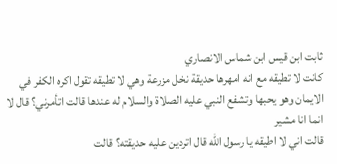ثابت ابن قيس ابن شماس الانصاري
كانت لا تطيقه مع انه امهرها حديقة نخل مزرعة وهي لا تطيقه تقول اكره الكفر في الايمان وهو يحبها وتشفع النبي عليه الصلاة والسلام له عندها قالت اتأمرني؟ قال لا انما انا مشير
قالت اني لا اطيقه يا رسول الله قال اتردين عليه حديقته؟ قالت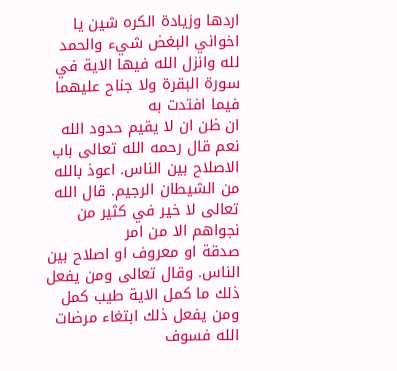اردها وزيادة الكره شين يا اخواني البغض شيء والحمد لله وانزل الله فيها الاية في سورة البقرة ولا جناح عليهما فيما افتدت به
ان ظن ان لا يقيم حدود الله نعم قال رحمه الله تعالى باب الاصلاح بين الناس. اعوذ بالله من الشيطان الرجيم. قال الله تعالى لا خير في كثير من نجواهم الا من امر
صدقة او معروف او اصلاح بين الناس. وقال تعالى ومن يفعل ذلك ما كمل الاية طيب كمل ومن يفعل ذلك ابتغاء مرضات الله فسوف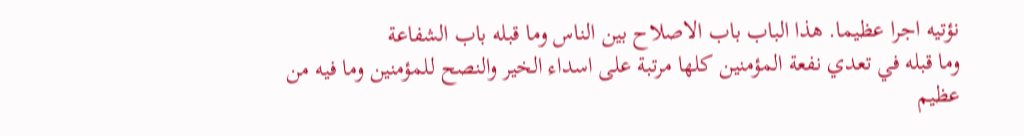نؤتيه اجرا عظيما. هذا الباب باب الاصلاح بين الناس وما قبله باب الشفاعة
وما قبله في تعدي نفعة المؤمنين كلها مرتبة على اسداء الخير والنصح للمؤمنين وما فيه من عظيم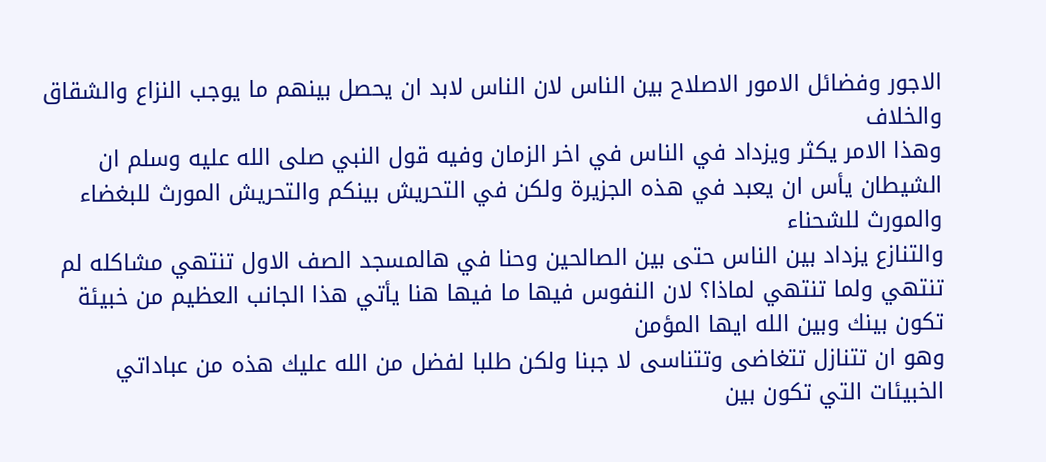الاجور وفضائل الامور الاصلاح بين الناس لان الناس لابد ان يحصل بينهم ما يوجب النزاع والشقاق والخلاف
وهذا الامر يكثر ويزداد في الناس في اخر الزمان وفيه قول النبي صلى الله عليه وسلم ان الشيطان يأس ان يعبد في هذه الجزيرة ولكن في التحريش بينكم والتحريش المورث للبغضاء والمورث للشحناء
والتنازع يزداد بين الناس حتى بين الصالحين وحنا في هالمسجد الصف الاول تنتهي مشاكله لم تنتهي ولما تنتهي لماذا؟ لان النفوس فيها ما فيها هنا يأتي هذا الجانب العظيم من خبيئة تكون بينك وبين الله ايها المؤمن
وهو ان تتنازل تتغاضى وتتناسى لا جبنا ولكن طلبا لفضل من الله عليك هذه من عباداتي الخبيئات التي تكون بين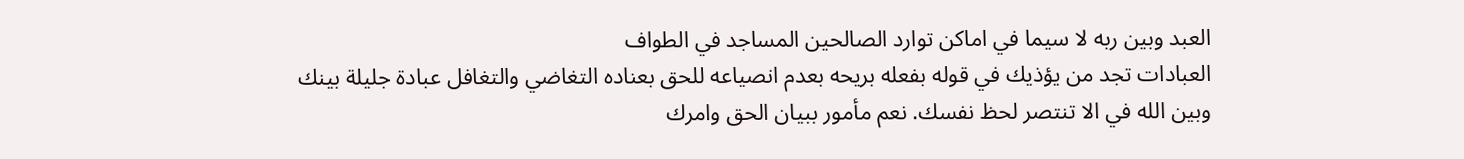العبد وبين ربه لا سيما في اماكن توارد الصالحين المساجد في الطواف
العبادات تجد من يؤذيك في قوله بفعله بريحه بعدم انصياعه للحق بعناده التغاضي والتغافل عبادة جليلة بينك وبين الله في الا تنتصر لحظ نفسك. نعم مأمور ببيان الحق وامرك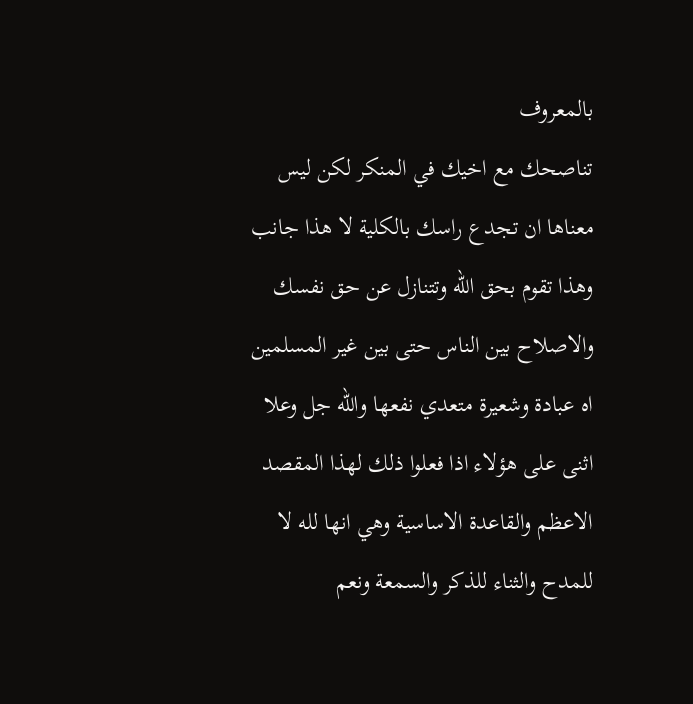بالمعروف
تناصحك مع اخيك في المنكر لكن ليس معناها ان تجدع راسك بالكلية لا هذا جانب وهذا تقوم بحق الله وتتنازل عن حق نفسك والاصلاح بين الناس حتى بين غير المسلمين
اه عبادة وشعيرة متعدي نفعها والله جل وعلا اثنى على هؤلاء اذا فعلوا ذلك لهذا المقصد الاعظم والقاعدة الاساسية وهي انها لله لا للمدح والثناء للذكر والسمعة ونعم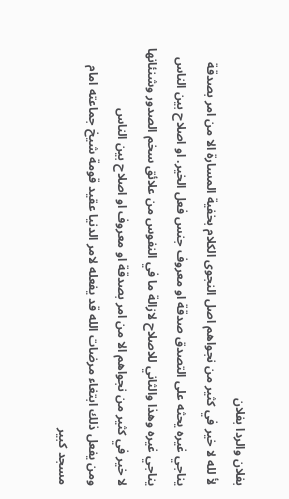بفلان والردا بفلان
لأ لله لا خير في كثير من نجواهم اصل النجوى الكلام بخفية المسارة الا من امر بصدقة يناجي غيره يحثه على التصدق صدقة او معروف جنس فعل الخير. او اصلاح بين الناس
يناجي غيره وهذا والثاني للاصلاح لازالة ما في النفوس من علائق سخم الصدور وشنئانها لا خير في كثير من نجواهم الا من امر بصدقة او معروف او اصلاح بين الناس
ومن يفعل ذلك ابتغاء مرضات الله قد يفعله لامر الدنيا عقيد قومة شيخ جماعته امام مسجد كبير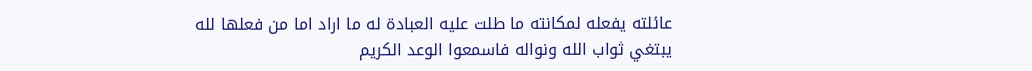عائلته يفعله لمكانته ما طلت عليه العبادة له ما اراد اما من فعلها لله
يبتغي ثواب الله ونواله فاسمعوا الوعد الكريم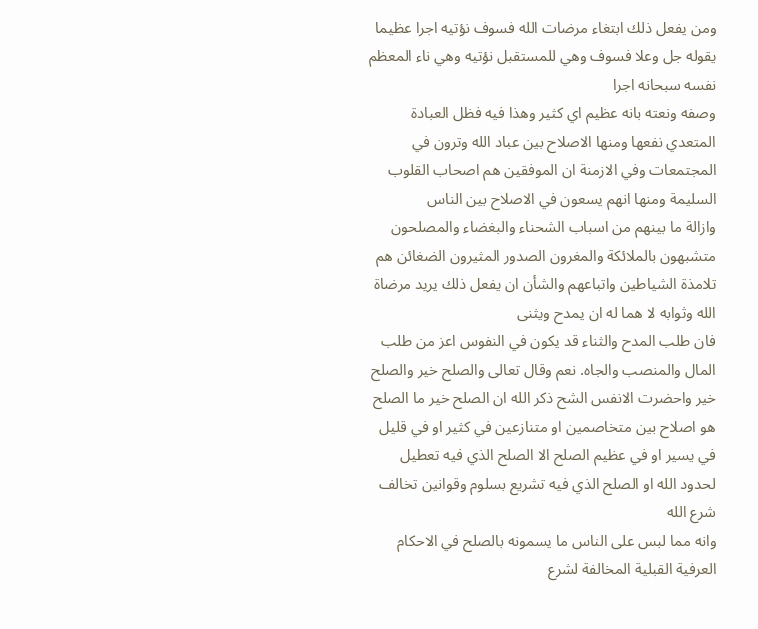ومن يفعل ذلك ابتغاء مرضات الله فسوف نؤتيه اجرا عظيما يقوله جل وعلا فسوف وهي للمستقبل نؤتيه وهي ناء المعظم نفسه سبحانه اجرا
وصفه ونعته بانه عظيم اي كثير وهذا فيه فظل العبادة المتعدي نفعها ومنها الاصلاح بين عباد الله وترون في المجتمعات وفي الازمنة ان الموفقين هم اصحاب القلوب السليمة ومنها انهم يسعون في الاصلاح بين الناس
وازالة ما بينهم من اسباب الشحناء والبغضاء والمصلحون متشبهون بالملائكة والمغرون الصدور المثيرون الضغائن هم تلامذة الشياطين واتباعهم والشأن ان يفعل ذلك يريد مرضاة الله وثوابه لا هما له ان يمدح ويثنى
فان طلب المدح والثناء قد يكون في النفوس اعز من طلب المال والمنصب والجاه. نعم وقال تعالى والصلح خير والصلح خير واحضرت الانفس الشح ذكر الله ان الصلح خير ما الصلح
هو اصلاح بين متخاصمين او متنازعين في كثير او في قليل في يسير او في عظيم الصلح الا الصلح الذي فيه تعطيل لحدود الله او الصلح الذي فيه تشريع بسلوم وقوانين تخالف شرع الله
وانه مما لبس على الناس ما يسمونه بالصلح في الاحكام العرفية القبلية المخالفة لشرع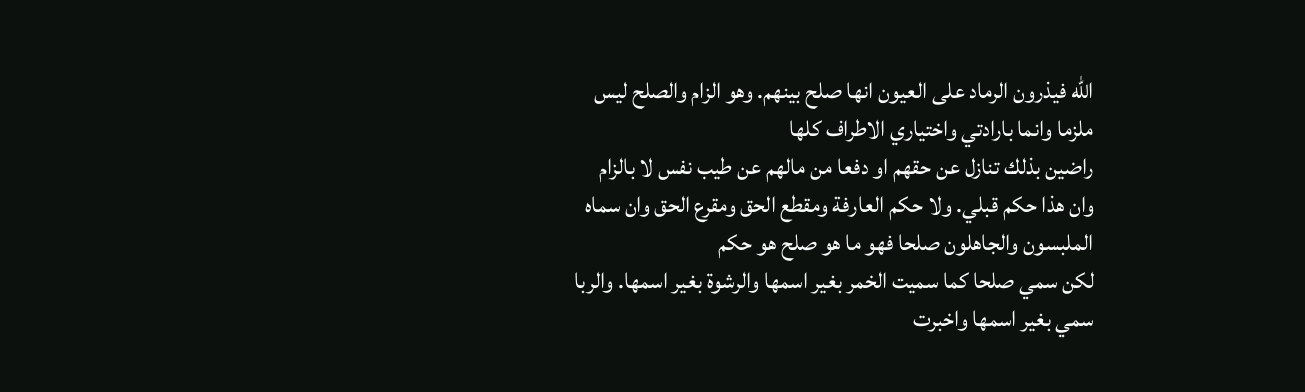الله فيذرون الرماد على العيون انها صلح بينهم. وهو الزام والصلح ليس ملزما وانما بارادتي واختياري الاطراف كلها
راضين بذلك تنازل عن حقهم او دفعا من مالهم عن طيب نفس لا بالزام وان هذا حكم قبلي. ولا حكم العارفة ومقطع الحق ومقرع الحق وان سماه الملبسون والجاهلون صلحا فهو ما هو صلح هو حكم
لكن سمي صلحا كما سميت الخمر بغير اسمها والرشوة بغير اسمها. والربا سمي بغير اسمها واخبرت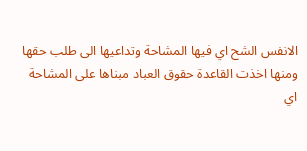الانفس الشح اي فيها المشاحة وتداعيها الى طلب حقها ومنها اخذت القاعدة حقوق العباد مبناها على المشاحة
اي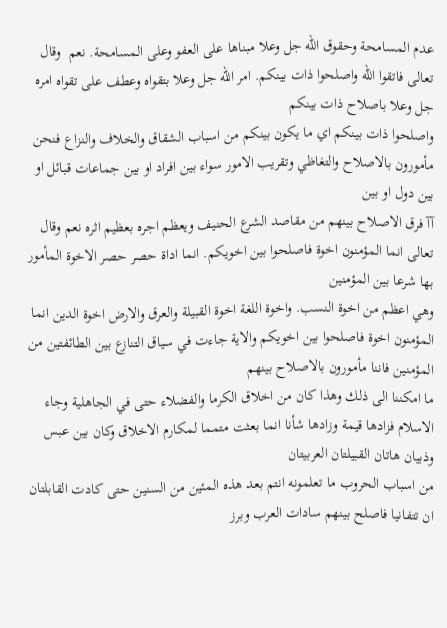عدم المسامحة وحقوق الله جل وعلا مبناها على العفو وعلى المسامحة. نعم  وقال تعالى فاتقوا الله واصلحوا ذات بينكم. امر الله جل وعلا بتقواه وعطف على تقواه امره جل وعلا باصلاح ذات بينكم
واصلحوا ذات بينكم اي ما يكون بينكم من اسباب الشقاق والخلاف والنزاع فنحن مأمورون بالاصلاح والتغاظي وتقريب الامور سواء بين افراد او بين جماعات قبائل او بين دول او بين
آآ فرق الاصلاح بينهم من مقاصد الشرع الحنيف ويعظم اجره بعظيم اثره نعم وقال تعالى انما المؤمنون اخوة فاصلحوا بين اخويكم. انما اداة حصر حصر الاخوة المأمور بها شرعا بين المؤمنين
وهي اعظم من اخوة النسب. واخوة اللغة اخوة القبيلة والعرق والارض اخوة الدين انما المؤمنون اخوة فاصلحوا بين اخويكم والاية جاءت في سياق التنازع بين الطائفتين من المؤمنين فاننا مأمورون بالاصلاح بينهم
ما امكننا الى ذلك وهذا كان من اخلاق الكرما والفضلاء حتى في الجاهلية وجاء الاسلام فزادها قيمة وزادها شأنا انما بعثت متمما لمكارم الاخلاق وكان بين عبس وذبيان هاتان القبيلتان العربيتان
من اسباب الحروب ما تعلمونه انتم بعد هذه المئين من السنين حتى كادت القابلتان ان تتفانيا فاصلح بينهم سادات العرب وبرز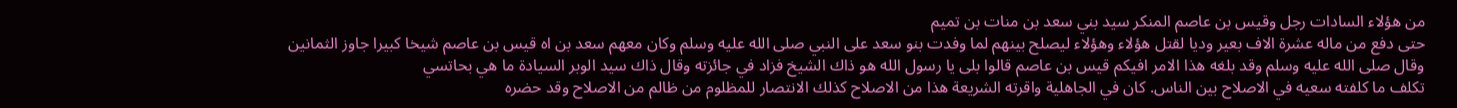من هؤلاء السادات رجل وقيس بن عاصم المنكر سيد بني سعد بن منات بن تميم
حتى دفع من ماله عشرة الاف بعير وديا لقتل هؤلاء وهؤلاء ليصلح بينهم لما وفدت بنو سعد على النبي صلى الله عليه وسلم وكان معهم سعد بن اه قيس بن عاصم شيخا كبيرا جاوز الثمانين
وقال صلى الله عليه وسلم وقد بلغه هذا الامر افيكم قيس بن عاصم قالوا بلى يا رسول الله هو ذاك الشيخ فزاد في جائزته وقال ذاك سيد الوبر السيادة ما هي بحاتسي
تكلف ما كلفته سعيه في الاصلاح بين الناس. كان في الجاهلية واقرته الشريعة هذا من الاصلاح كذلك الانتصار للمظلوم من ظالم من الاصلاح وقد حضره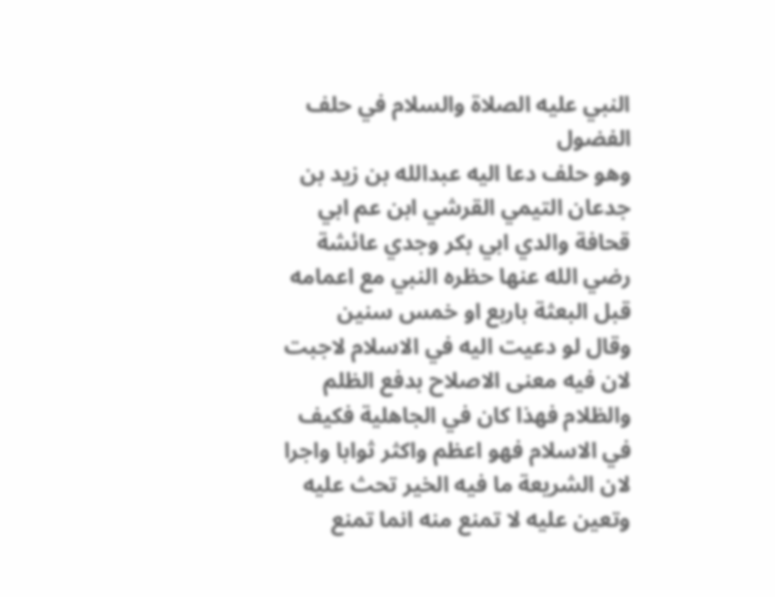النبي عليه الصلاة والسلام في حلف الفضول
وهو حلف دعا اليه عبدالله بن زيد بن جدعان التيمي القرشي ابن عم ابي قحافة والدي ابي بكر وجدي عائشة رضي الله عنها حظره النبي مع اعمامه قبل البعثة باربع او خمس سنين
وقال لو دعيت اليه في الاسلام لاجبت لان فيه معنى الاصلاح بدفع الظلم والظلام فهذا كان في الجاهلية فكيف في الاسلام فهو اعظم واكثر ثوابا واجرا لان الشريعة ما فيه الخير تحث عليه وتعين عليه لا تمنع منه انما تمنع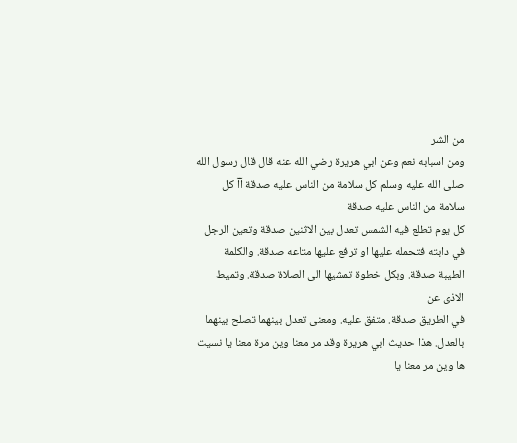من الشر
ومن اسبابه نعم وعن ابي هريرة رضي الله عنه قال قال رسول الله صلى الله عليه وسلم كل سلامة من الناس عليه صدقة آآ كل سلامة من الناس عليه صدقة
كل يوم تطلع فيه الشمس تعدل بين الاثنين صدقة وتعين الرجل في دابته فتحمله عليها او ترفع عليها متاعه صدقة. والكلمة الطيبة صدقة. وبكل خطوة تمشيها الى الصلاة صدقة. وتميط الاذى عن
في الطريق صدقة. متفق عليه. ومعنى تعدل بينهما تصلح بينهما بالعدل. هذا حديث ابي هريرة وقد مر معنا وين مرة معنا يا نسيت ها وين مر معنا يا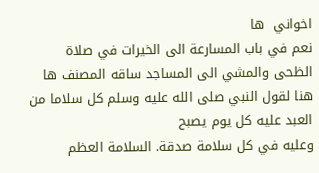اخواني  ها
نعم في باب المسارعة الى الخيرات في صلاة الظحى والمشي الى المساجد ساقه المصنف ها هنا لقول النبي صلى الله عليه وسلم كل سلاما من العبد عليه كل يوم يصبح
وعليه في كل سلامة صدقة. السلامة العظم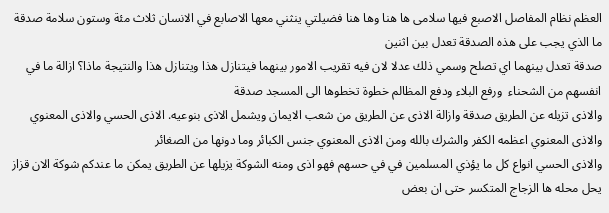العظم نظام المفاصل الاصبع فيها سلامى ها هنا وها هنا فضيلتي ينثني معها الاصابع في الانسان ثلاث مئة وستون سلامة صدقة ما الذي يجب على هذه الصدقة تعدل بين اثنين
صدقة تعدل بينهما اي تصلح وسمي ذلك عدلا لان فيه تقريب الامور بينهما فيتنازل هذا ويتنازل هذا والنتيجة ماذا؟ ازالة ما في انفسهم من الشحناء  ورفع البلاء ودفع المظالم خطوة تخطوها الى المسجد صدقة
والاذى تزيله عن الطريق صدقة وازالة الاذى عن الطريق من شعب الايمان ويشمل الاذى بنوعيه. الاذى الحسي والاذى المعنوي والاذى المعنوي اعظمه الكفر والشرك بالله ومن الاذى المعنوي جنس الكبائر وما دونها من الصغائر
والاذى الحسي انواع كل ما يؤذي المسلمين في في حسهم فهو اذى ومنه الشوكة يزيلها عن الطريق يمكن ما عندكم شوكة الان قزاز يحل محله ها الزجاج المتكسر حتى ان بعض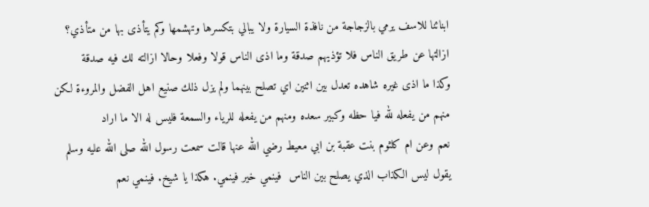ابنائنا للاسف يرمي بالزجاجة من نافذة السيارة ولا يبالي بتكسرها وتهشمها وكم يتأذى بها من متأذي؟ ازالتها عن طريق الناس فلا تؤذيهم صدقة وما اذى الناس قولا وفعلا وحالا ازالته لك فيه صدقة
وكذا ما اذى غيره شاهده تعدل بين اثنين اي تصلح بينهما ولم يزل ذلك صنيع اهل الفضل والمروءة لكن منهم من يفعله لله فيا حظه وكبير سعده ومنهم من يفعله للرياء والسمعة فليس له الا ما اراد
نعم وعن ام كلثوم بنت عقبة بن ابي معيط رضي الله عنها قالت سمعت رسول الله صلى الله عليه وسلم يقول ليس الكذاب الذي يصلح بين الناس  فينمي خير فينمي. هكذا يا شيخ. فينمي نعم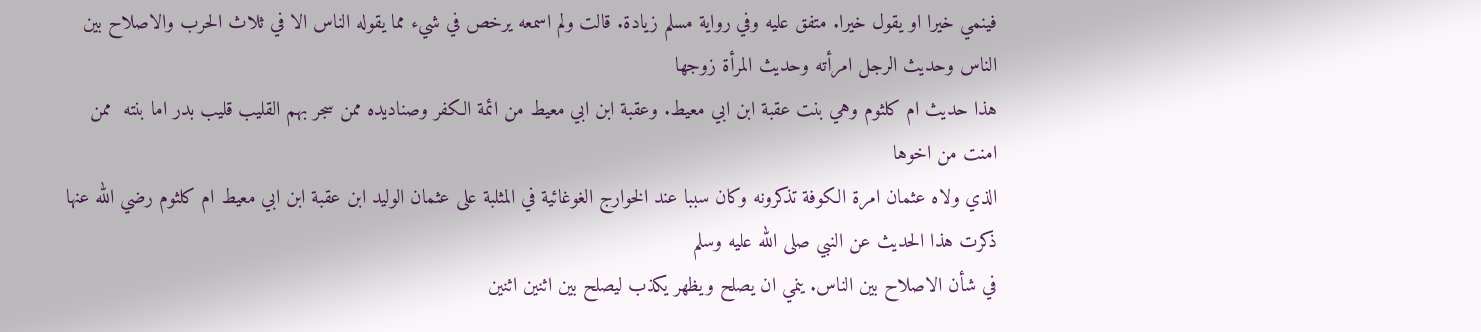فينمي خيرا او يقول خيرا. متفق عليه وفي رواية مسلم زيادة. قالت ولم اسمعه يرخص في شيء مما يقوله الناس الا في ثلاث الحرب والاصلاح بين الناس وحديث الرجل امرأته وحديث المرأة زوجها
هذا حديث ام كلثوم وهي بنت عقبة ابن ابي معيط. وعقبة ابن ابي معيط من ائمة الكفر وصناديده ممن سجر بهم القليب قليب بدر اما بنته  ممن امنت من اخوها
الذي ولاه عثمان امرة الكوفة تذكرونه وكان سببا عند الخوارج الغوغائية في المثلبة على عثمان الوليد ابن عقبة ابن ابي معيط ام كلثوم رضي الله عنها ذكرت هذا الحديث عن النبي صلى الله عليه وسلم
في شأن الاصلاح بين الناس. ينمي ان يصلح ويظهر يكذب ليصلح بين اثنين اثنين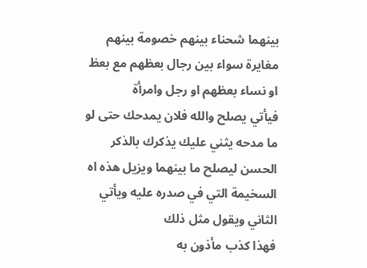بينهما شحناء بينهم خصومة بينهم مغايرة سواء بين رجال بعظهم مع بعظ او نساء بعظهم او رجل وامرأة
فيأتي يصلح والله فلان يمدحك حتى لو ما مدحه يثني عليك يذكرك بالذكر الحسن ليصلح ما بينهما ويزيل هذه اه السخيمة التي في صدره عليه ويأتي الثاني ويقول مثل ذلك
فهذا كذب مأذون به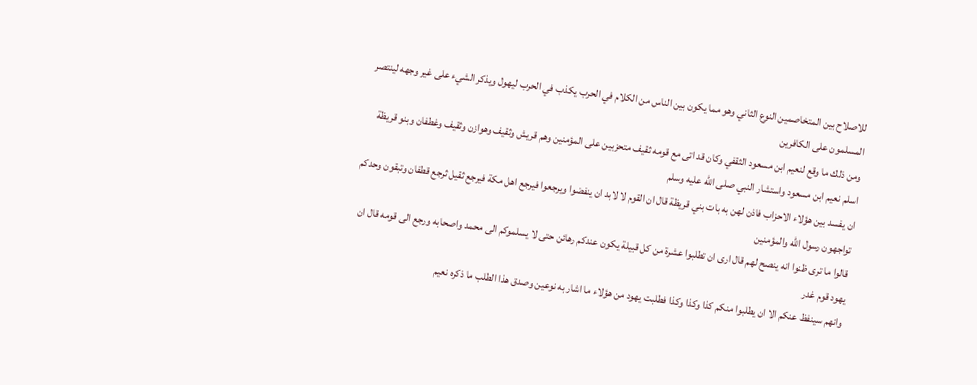للاصلاح بين المتخاصمين النوع الثاني وهو مما يكون بين الناس من الكلام في الحرب يكذب في الحرب ليهول ويذكر الشيء على غير وجهه لينتصر المسلمون على الكافرين
ومن ذلك ما وقع لنعيم ابن مسعود الثقفي وكان قد اتى مع قومه ثقيف متحزبين على المؤمنين وهم قريش وثقيف وهوازن وثقيف وغطفان وبنو قريظة اسلم نعيم ابن مسعود واستشار النبي صلى الله عليه وسلم
ان يفسد بين هؤلاء الاحزاب فاذن لهن به بات بني قريظة قال ان القوم لا لابد ان ينفضوا ويرجعوا فيرجع اهل مكة فيرجع ثقيل ثرجع قطفان وتبقون وحدكم تواجهون رسول الله والمؤمنين
قالوا ما ترى ظنوا انه ينصح لهم قال ارى ان تطلبوا عشرة من كل قبيلة يكون عندكم رهائن حتى لا يسلموكم الى محمد واصحابه ورجع الى قومه قال ان يهود قوم غدر
وانهم سينفظ عنكم الا ان يطلبوا منكم كذا وكذا وكذا فطلبت يهود من هؤلاء ما اشار به نوعين وصدق هذا الطلب ما ذكره نعيم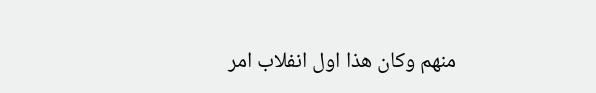منهم وكان هذا اول انفلاب امر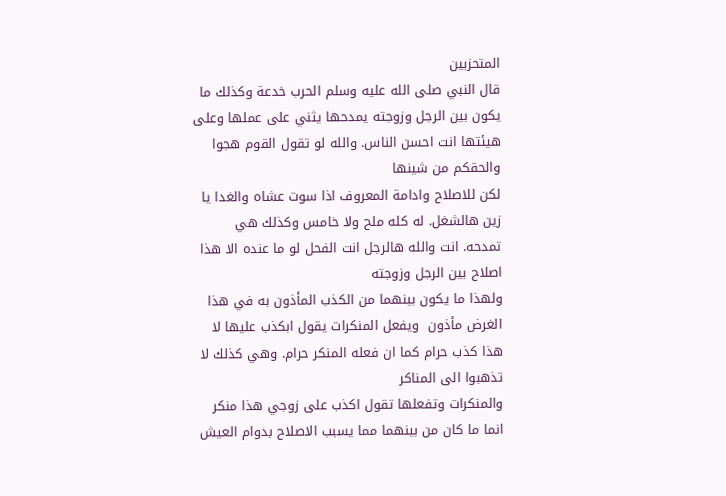المتحزبين
قال النبي صلى الله عليه وسلم الحرب خدعة وكذلك ما يكون بين الرجل وزوجته يمدحها يثني على عملها وعلى هيئتها انت احسن الناس. والله لو تقول القوم هجوا والحقكم من شينها
لكن للاصلاح وادامة المعروف اذا سوت عشاه والغدا يا زين هالشغل. له كله ملح ولا خامس وكذلك هي تمدحه. انت والله هالرجل انت الفحل لو ما عنده الا هذا اصلاح بين الرجل وزوجته
ولهذا ما يكون بينهما من الكذب المأذون به في هذا الغرض مأذون  ويفعل المنكرات يقول ابكذب عليها لا هذا كذب حرام كما ان فعله المنكر حرام. وهي كذلك لا تذهبوا الى المناكر
والمنكرات وتفعلها تقول اكذب على زوجي هذا منكر انما ما كان من بينهما مما يسبب الاصلاح بدوام العيش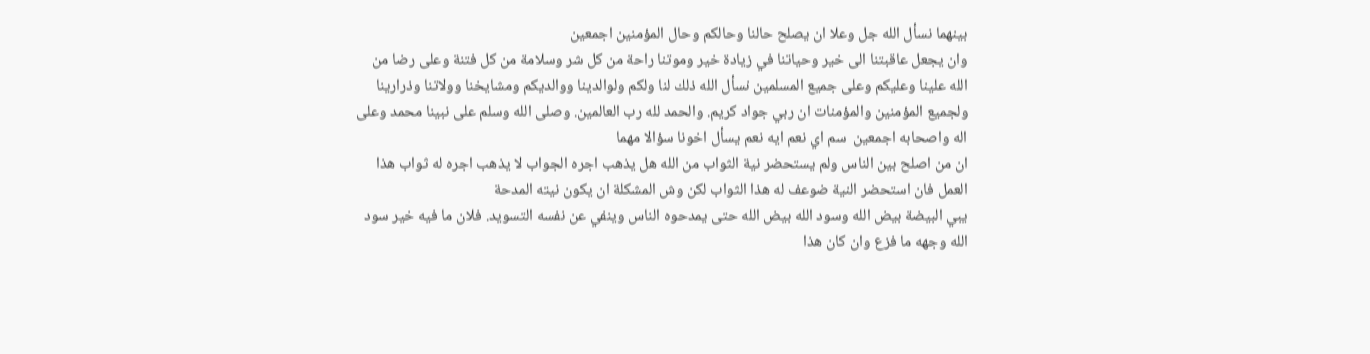بينهما نسأل الله جل وعلا ان يصلح حالنا وحالكم وحال المؤمنين اجمعين
وان يجعل عاقبتنا الى خير وحياتنا في زيادة خير وموتنا راحة من كل شر وسلامة من كل فتنة وعلى رضا من الله علينا وعليكم وعلى جميع المسلمين نسأل الله ذلك لنا ولكم ولوالدينا ووالديكم ومشايخنا وولاتنا وذرارينا
ولجميع المؤمنين والمؤمنات ان ربي جواد كريم. والحمد لله رب العالمين. وصلى الله وسلم على نبينا محمد وعلى اله واصحابه اجمعين  سم اي نعم ايه نعم يسأل اخونا سؤالا مهما
ان من اصلح بين الناس ولم يستحضر نية الثواب من الله هل يذهب اجره الجواب لا يذهب اجره له ثواب هذا العمل فان استحضر النية ضوعف له هذا الثواب لكن وش المشكلة ان يكون نيته المدحة
يبي البيضة بيض الله وسود الله بيض الله حتى يمدحوه الناس وينفي عن نفسه التسويد. فلان ما فيه خير سود الله وجهه ما فزع وان كان هذا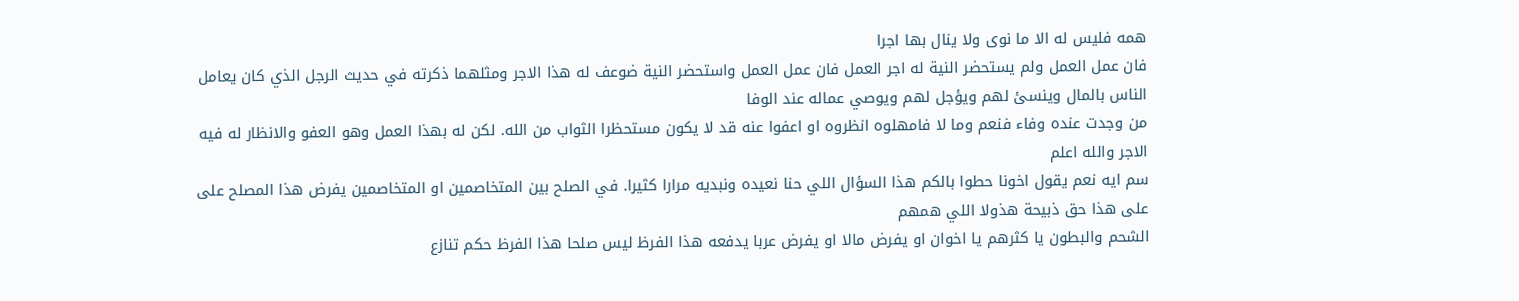همه فليس له الا ما نوى ولا ينال بها اجرا
فان عمل العمل ولم يستحضر النية له اجر العمل فان عمل العمل واستحضر النية ضوعف له هذا الاجر ومثلهما ذكرته في حديث الرجل الذي كان يعامل الناس بالمال وينسئ لهم ويؤجل لهم ويوصي عماله عند الوفا
من وجدت عنده وفاء فنعم وما لا فامهلوه انظروه او اعفوا عنه قد لا يكون مستحظرا الثواب من الله. لكن له بهذا العمل وهو العفو والانظار له فيه الاجر والله اعلم
سم ايه نعم يقول اخونا حطوا بالكم هذا السؤال اللي حنا نعيده ونبديه مرارا كثيرا. في الصلح بين المتخاصمين او المتخاصمين يفرض هذا المصلح على على هذا حق ذبيحة هذولا اللي همهم
الشحم والبطون يا كثرهم يا اخوان او يفرض مالا او يفرض عربا يدفعه هذا الفرظ ليس صلحا هذا الفرظ حكم تنازع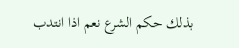بذلك حكم الشرع نعم اذا انتدب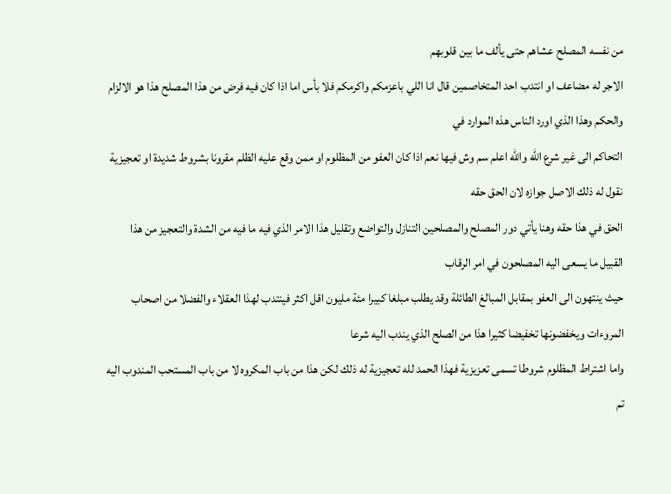من نفسه المصلح عشاهم حتى يألف ما بين قلوبهم
الاجر له مضاعف او انتدب احد المتخاصمين قال انا اللي باعزمكم واكرمكم فلا بأس اما اذا كان فيه فرض من هذا المصلح هذا هو الالزام والحكم وهذا الذي اورد الناس هذه الموارد في
التحاكم الى غير شرع الله والله اعلم سم وش فيها نعم اذا كان العفو من المظلوم او ممن وقع عليه الظلم مقرونا بشروط شديدة او تعجيزية نقول له ذلك الاصل جوازه لان الحق حقه
الحق في هذا حقه وهنا يأتي دور المصلح والمصلحين التنازل والتواضع وتقليل هذا الامر الذي فيه ما فيه من الشدة والتعجيز من هذا القبيل ما يسعى اليه المصلحون في امر الرقاب
حيث ينتهون الى العفو بمقابل المبالغ الطائلة وقد يطلب مبلغا كبيرا مئة مليون اقل اكثر فينتدب لهذا العقلاء والفضلا من اصحاب المروءات ويخفضونها تخفيضا كثيرا هذا من الصلح الذي يندب اليه شرعا
واما اشتراط المظلوم شروطا تسمى تعزيزية فهذا الحمد لله تعجيزية له ذلك لكن هذا من باب المكروه لا من باب المستحب المندوب اليه تم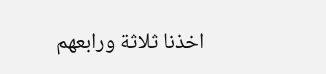اخذنا ثلاثة ورابعهم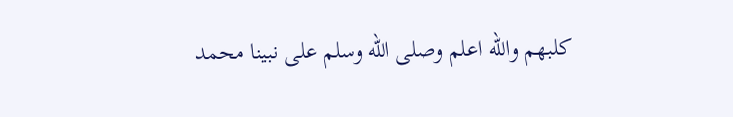كلبهم والله اعلم وصلى الله وسلم على نبينا محمد